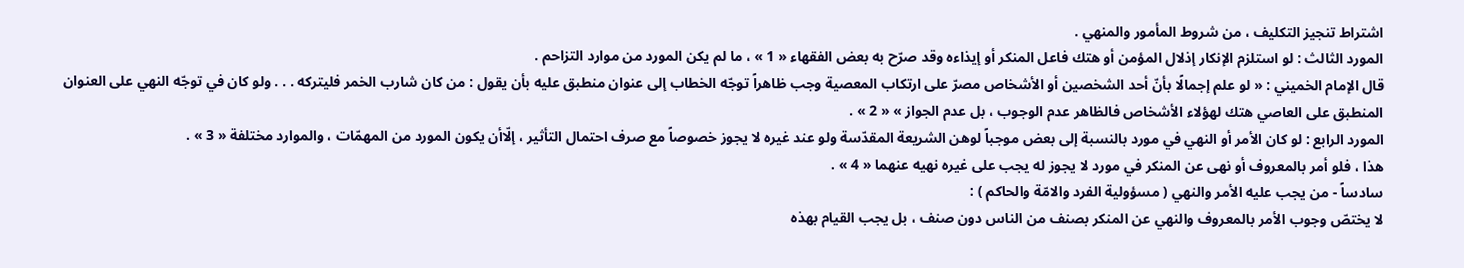اشتراط تنجيز التكليف ، من شروط المأمور والمنهي .
المورد الثالث : لو استلزم الإنكار إذلال المؤمن أو هتك فاعل المنكر أو إيذاءه وقد صرّح به بعض الفقهاء « 1 » ، ما لم يكن المورد من موارد التزاحم .
قال الإمام الخميني : « لو علم إجمالًا بأنّ أحد الشخصين أو الأشخاص مصرّ على ارتكاب المعصية وجب ظاهراً توجّه الخطاب إلى عنوان منطبق عليه بأن يقول : من كان شارب الخمر فليتركه . . . ولو كان في توجّه النهي على العنوان المنطبق على العاصي هتك لهؤلاء الأشخاص فالظاهر عدم الوجوب ، بل عدم الجواز » « 2 » .
المورد الرابع : لو كان الأمر أو النهي في مورد بالنسبة إلى بعض موجباً لوهن الشريعة المقدّسة ولو عند غيره لا يجوز خصوصاً مع صرف احتمال التأثير ، إلّاأن يكون المورد من المهمّات ، والموارد مختلفة « 3 » .
هذا ، فلو أمر بالمعروف أو نهى عن المنكر في مورد لا يجوز له يجب على غيره نهيه عنهما « 4 » .
سادساً - من يجب عليه الأمر والنهي ( مسؤولية الفرد والامّة والحاكم ) :
لا يختصّ وجوب الأمر بالمعروف والنهي عن المنكر بصنف من الناس دون صنف ، بل يجب القيام بهذه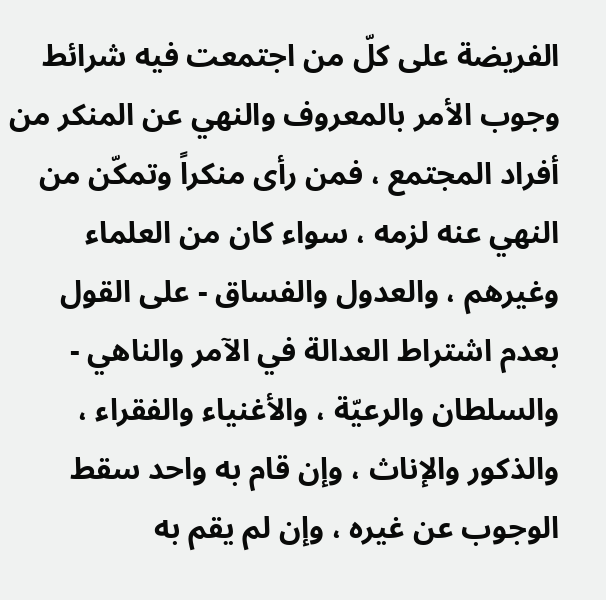الفريضة على كلّ من اجتمعت فيه شرائط وجوب الأمر بالمعروف والنهي عن المنكر من أفراد المجتمع ، فمن رأى منكراً وتمكّن من النهي عنه لزمه ، سواء كان من العلماء وغيرهم ، والعدول والفساق - على القول بعدم اشتراط العدالة في الآمر والناهي - والسلطان والرعيّة ، والأغنياء والفقراء ، والذكور والإناث ، وإن قام به واحد سقط الوجوب عن غيره ، وإن لم يقم به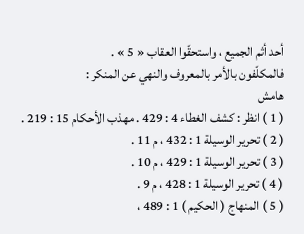أحد أثم الجميع ، واستحقّوا العقاب « 5 » .
فالمكلّفون بالأمر بالمعروف والنهي عن المنكر :
هامش
( 1 ) انظر : كشف الغطاء 4 : 429 . مهذب الأحكام 15 : 219 .
( 2 ) تحرير الوسيلة 1 : 432 ، م 11 .
( 3 ) تحرير الوسيلة 1 : 429 ، م 10 .
( 4 ) تحرير الوسيلة 1 : 428 ، م 9 .
( 5 ) المنهاج ( الحكيم ) 1 : 489 ،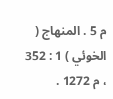م 5 . المنهاج ( الخوئي ) 1 : 352 ، م 1272 .